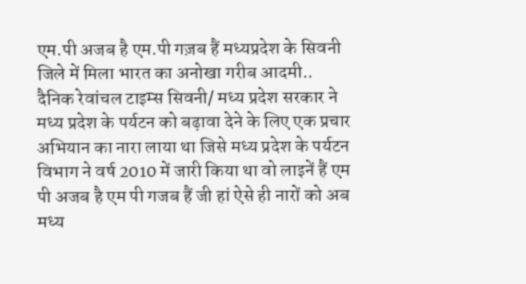एम.पी अजब है एम.पी गज़ब हैं मध्यप्रदेश के सिवनी जिले में मिला भारत का अनोखा गरीब आदमी..
दैनिक रेवांचल टाइम्स सिवनी/ मध्य प्रदेश सरकार ने मध्य प्रदेश के पर्यटन को बढ़ावा देने के लिए एक प्रचार अभियान का नारा लाया था जिसे मध्य प्रदेश के पर्यटन विभाग ने वर्ष 2010 में जारी किया था वो लाइनें हैं एम पी अजब है एम पी गजब हैं जी हां ऐसे ही नारों को अब मध्य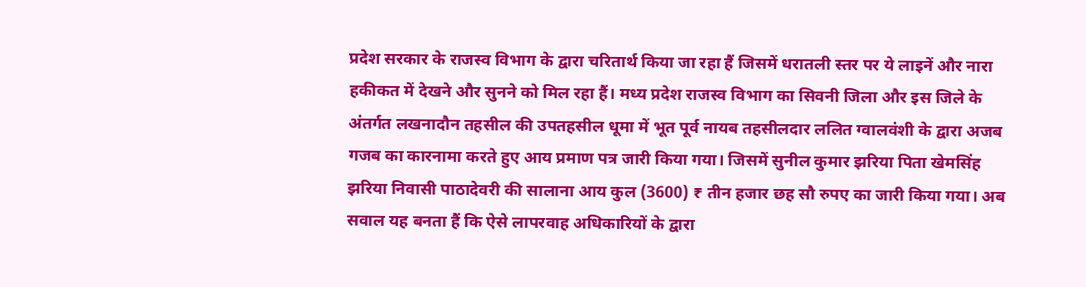प्रदेश सरकार के राजस्व विभाग के द्वारा चरितार्थ किया जा रहा हैं जिसमें धरातली स्तर पर ये लाइनें और नारा हकीकत में देखने और सुनने को मिल रहा हैं। मध्य प्रदेश राजस्व विभाग का सिवनी जिला और इस जिले के अंतर्गत लखनादौन तहसील की उपतहसील धूमा में भूत पूर्व नायब तहसीलदार ललित ग्वालवंशी के द्वारा अजब गजब का कारनामा करते हुए आय प्रमाण पत्र जारी किया गया। जिसमें सुनील कुमार झरिया पिता खेमसिंह झरिया निवासी पाठादेवरी की सालाना आय कुल (3600) ₹ तीन हजार छह सौ रुपए का जारी किया गया। अब सवाल यह बनता हैं कि ऐसे लापरवाह अधिकारियों के द्वारा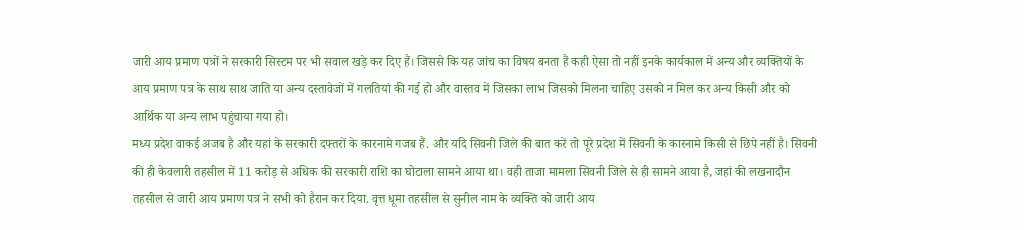जारी आय प्रमाण पत्रों ने सरकारी सिस्टम पर भी सवाल खड़े कर दिए हैं। जिससे कि यह जांच का विषय बनता हैं कही ऐसा तो नहीं इनके कार्यकाल में अन्य और व्यक्तियों के आय प्रमाण पत्र के साथ साथ जाति या अन्य दस्तावेजों में गलतियां की गई हो और वास्तव में जिसका लाभ जिसको मिलना चाहिए उसको न मिल कर अन्य किसी और को आर्थिक या अन्य लाभ पहुंचाया गया हो।
मध्य प्रदेश वाकई अजब है और यहां के सरकारी दफ्तरों के कारनामे गजब हैं. और यदि सिवनी जिले की बात करें तो पूरे प्रदेश में सिवनी के कारनामे किसी से छिपे नहीं है। सिवनी की ही केवलारी तहसील में 11 करोड़ से अधिक की सरकारी राशि का घोटाला सामने आया था। वही ताजा मामला सिवनी जिले से ही सामने आया है, जहां की लखनादौन तहसील से जारी आय प्रमाण पत्र ने सभी को हैरान कर दिया. वृत्त धूमा तहसील से सुनील नाम के व्यक्ति को जारी आय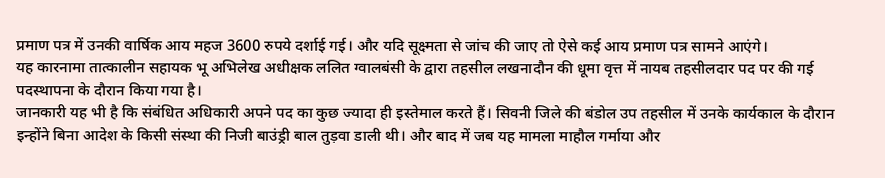प्रमाण पत्र में उनकी वार्षिक आय महज 3600 रुपये दर्शाई गई। और यदि सूक्ष्मता से जांच की जाए तो ऐसे कई आय प्रमाण पत्र सामने आएंगे।
यह कारनामा तात्कालीन सहायक भू अभिलेख अधीक्षक ललित ग्वालबंसी के द्वारा तहसील लखनादौन की धूमा वृत्त में नायब तहसीलदार पद पर की गई पदस्थापना के दौरान किया गया है।
जानकारी यह भी है कि संबंधित अधिकारी अपने पद का कुछ ज्यादा ही इस्तेमाल करते हैं। सिवनी जिले की बंडोल उप तहसील में उनके कार्यकाल के दौरान इन्होंने बिना आदेश के किसी संस्था की निजी बाउंड्री बाल तुड़वा डाली थी। और बाद में जब यह मामला माहौल गर्माया और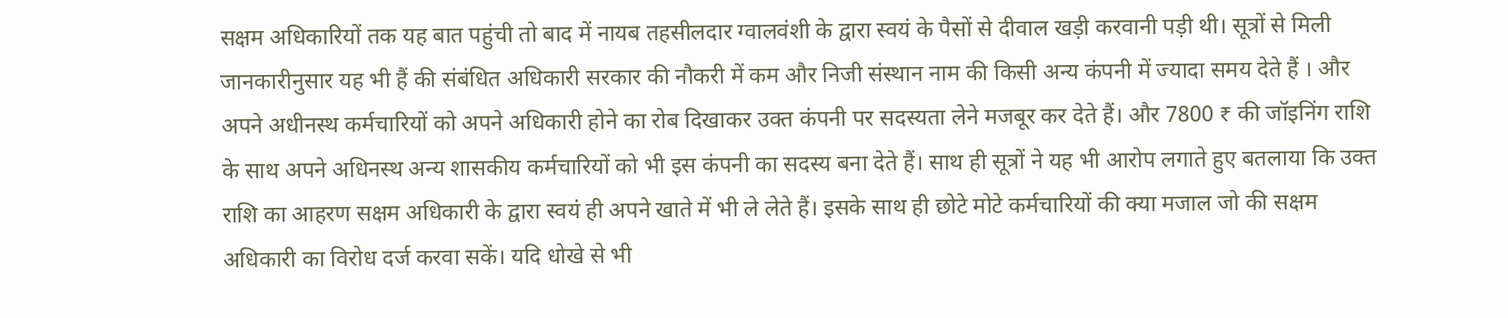सक्षम अधिकारियों तक यह बात पहुंची तो बाद में नायब तहसीलदार ग्वालवंशी के द्वारा स्वयं के पैसों से दीवाल खड़ी करवानी पड़ी थी। सूत्रों से मिली जानकारीनुसार यह भी हैं की संबंधित अधिकारी सरकार की नौकरी में कम और निजी संस्थान नाम की किसी अन्य कंपनी में ज्यादा समय देते हैं । और अपने अधीनस्थ कर्मचारियों को अपने अधिकारी होने का रोब दिखाकर उक्त कंपनी पर सदस्यता लेने मजबूर कर देते हैं। और 7800 ₹ की जॉइनिंग राशि के साथ अपने अधिनस्थ अन्य शासकीय कर्मचारियों को भी इस कंपनी का सदस्य बना देते हैं। साथ ही सूत्रों ने यह भी आरोप लगाते हुए बतलाया कि उक्त राशि का आहरण सक्षम अधिकारी के द्वारा स्वयं ही अपने खाते में भी ले लेते हैं। इसके साथ ही छोटे मोटे कर्मचारियों की क्या मजाल जो की सक्षम अधिकारी का विरोध दर्ज करवा सकें। यदि धोखे से भी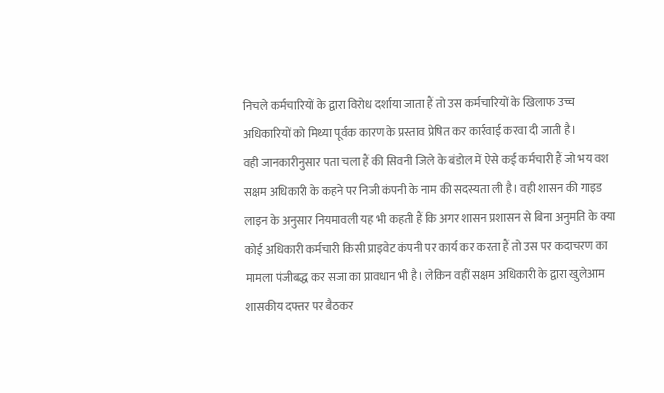निचले कर्मचारियों के द्वारा विरोध दर्शाया जाता हैं तो उस कर्मचारियों के खिलाफ उच्च अधिकारियों को मिथ्या पूर्वक कारण के प्रस्ताव प्रेषित कर कार्रवाई करवा दी जाती है।
वही जानकारीनुसार पता चला हैं की सिवनी जिले के बंडोल में ऐसे कई कर्मचारी हैं जो भय वश सक्षम अधिकारी के कहने पर निजी कंपनी के नाम की सदस्यता ली है। वही शासन की गाइड लाइन के अनुसार नियमावली यह भी कहती हैं कि अगर शासन प्रशासन से बिना अनुमति के क्या कोई अधिकारी कर्मचारी किसी प्राइवेट कंपनी पर कार्य कर करता हैं तो उस पर कदाचरण का मामला पंजीबद्ध कर सजा का प्रावधान भी है। लेकिन वहीं सक्षम अधिकारी के द्वारा खुलेआम शासकीय दफ्तर पर बैठकर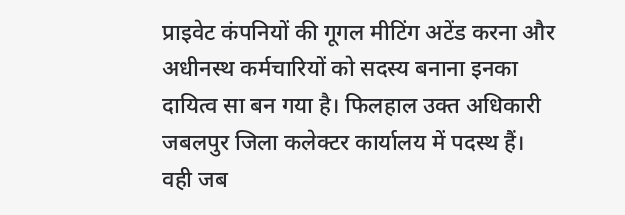प्राइवेट कंपनियों की गूगल मीटिंग अटेंड करना और अधीनस्थ कर्मचारियों को सदस्य बनाना इनका दायित्व सा बन गया है। फिलहाल उक्त अधिकारी जबलपुर जिला कलेक्टर कार्यालय में पदस्थ हैं।
वही जब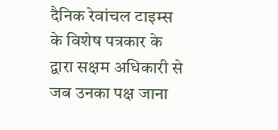दैनिक रेवांचल टाइम्स के विशेष पत्रकार के द्वारा सक्षम अधिकारी से जब उनका पक्ष जाना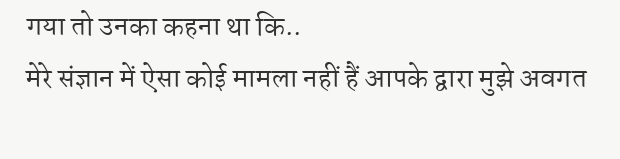गया तो उनका कहना था कि..
मेरे संज्ञान में ऐसा कोई मामला नहीं हैं आपके द्वारा मुझे अवगत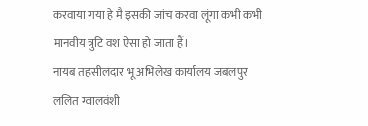करवाया गया हे मै इसकी जांच करवा लूंगा कभी कभी मानवीय त्रुटि वश ऐसा हो जाता हैं।
नायब तहसीलदार भू अभिलेख कार्यालय जबलपुर
ललित ग्वालवंशी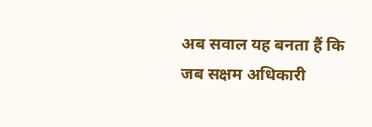अब सवाल यह बनता हैं कि जब सक्षम अधिकारी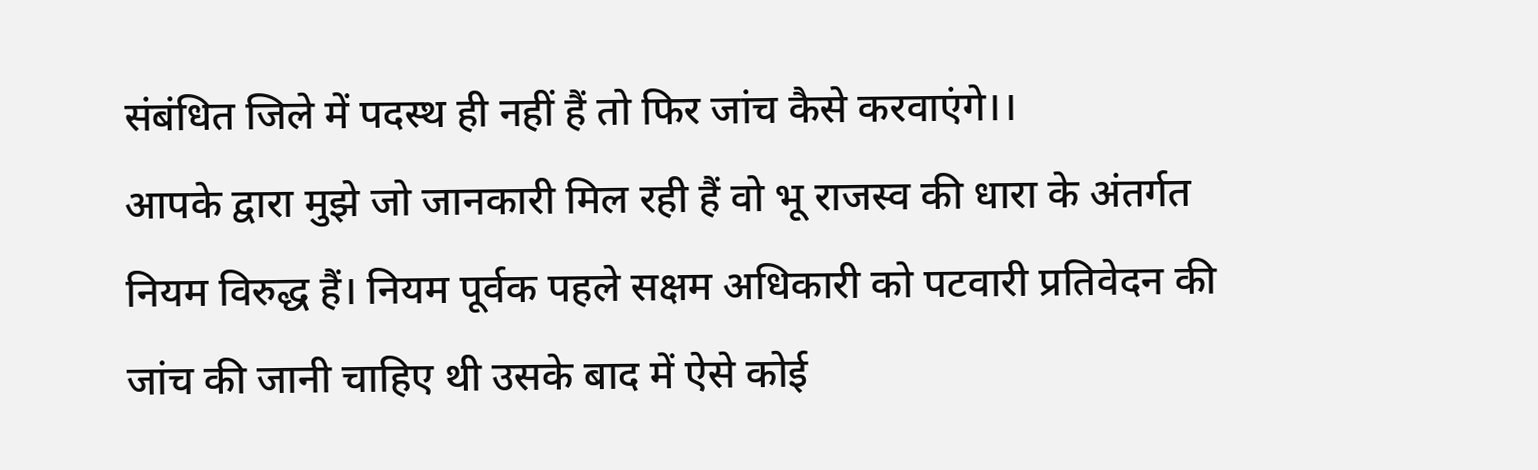संबंधित जिले में पदस्थ ही नहीं हैं तो फिर जांच कैसे करवाएंगे।।
आपके द्वारा मुझे जो जानकारी मिल रही हैं वो भू राजस्व की धारा के अंतर्गत नियम विरुद्ध हैं। नियम पूर्वक पहले सक्षम अधिकारी को पटवारी प्रतिवेदन की जांच की जानी चाहिए थी उसके बाद में ऐसे कोई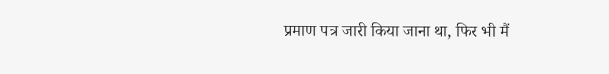प्रमाण पत्र जारी किया जाना था, फिर भी मैं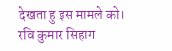देखता हु इस मामले को।
रवि कुमार सिहाग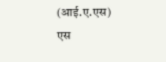(आई.ए.एस)
एस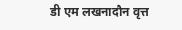डी एम लखनादौन वृत्त